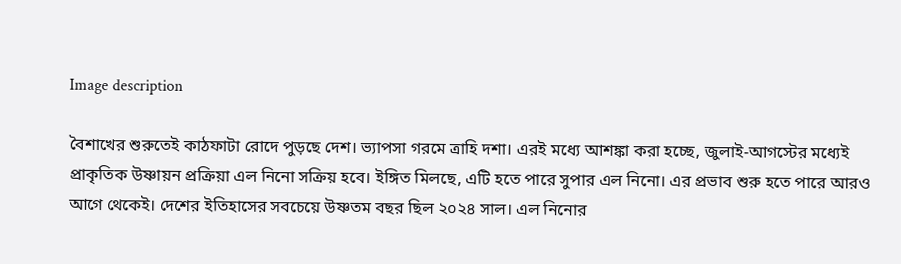Image description

বৈশাখের শুরুতেই কাঠফাটা রোদে পুড়ছে দেশ। ভ্যাপসা গরমে ত্রাহি দশা। এরই মধ্যে আশঙ্কা করা হচ্ছে, জুলাই-আগস্টের মধ্যেই প্রাকৃতিক উষ্ণায়ন প্রক্রিয়া এল নিনো সক্রিয় হবে। ইঙ্গিত মিলছে, এটি হতে পারে সুপার এল নিনো। এর প্রভাব শুরু হতে পারে আরও আগে থেকেই। দেশের ইতিহাসের সবচেয়ে উষ্ণতম বছর ছিল ২০২৪ সাল। এল নিনোর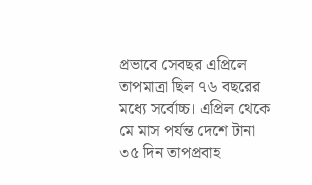প্রভাবে সেবছর এপ্রিলে তাপমাত্রা ছিল ৭৬ বছরের মধ্যে সর্বোচ্চ। এপ্রিল থেকে মে মাস পর্যন্ত দেশে টানা ৩৫ দিন তাপপ্রবাহ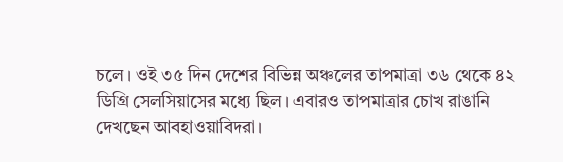চলে। ওই ৩৫ দিন দেশের বিভিন্ন অঞ্চলের তাপমাত্রা ৩৬ থেকে ৪২ ডিগ্রি সেলসিয়াসের মধ্যে ছিল। এবারও তাপমাত্রার চোখ রাঙানি দেখছেন আবহাওয়াবিদরা।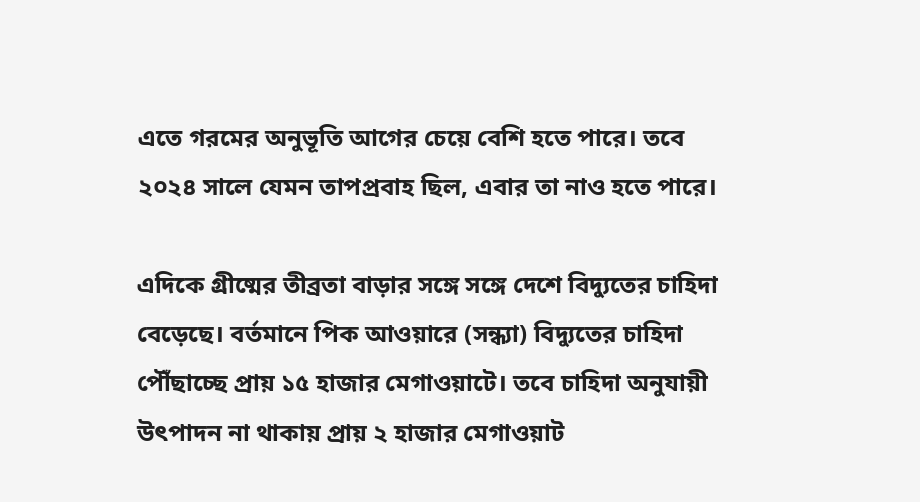এতে গরমের অনুভূতি আগের চেয়ে বেশি হতে পারে। তবে ২০২৪ সালে যেমন তাপপ্রবাহ ছিল, এবার তা নাও হতে পারে।

এদিকে গ্রীষ্মের তীব্রতা বাড়ার সঙ্গে সঙ্গে দেশে বিদ্যুতের চাহিদা বেড়েছে। বর্তমানে পিক আওয়ারে (সন্ধ্যা) বিদ্যুতের চাহিদা পৌঁছাচ্ছে প্রায় ১৫ হাজার মেগাওয়াটে। তবে চাহিদা অনুযায়ী উৎপাদন না থাকায় প্রায় ২ হাজার মেগাওয়াট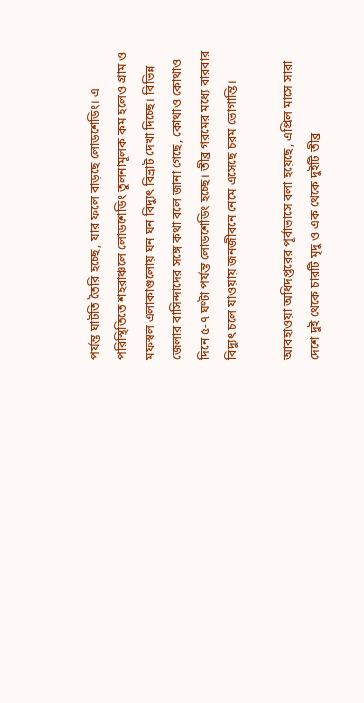পর্যন্ত ঘাটতি তৈরি হচ্ছে, যার ফলে বাড়ছে লোডশেডিং। এ পরিস্থিতিতে শহরাঞ্চলে লোডশেডিং তুলনামূলক কম হলেও গ্রাম ও মফস্বল এলাকাগুলোয় ঘন ঘন বিদ্যুৎ বিভ্রাট দেখা দিচ্ছে। বিভিন্ন জেলার বাসিন্দাদের সঙ্গে কথা বলে জানা গেছে, কোথাও কোথাও দিনে ৫-৭ ঘণ্টা পর্যন্ত লোডশেডিং হচ্ছে। তীব্র গরমের মধ্যে বারবার বিদ্যুৎ চলে যাওয়ায় জনজীবনে নেমে এসেছে চরম ভোগান্তি।

আবহাওয়া অধিদপ্তরের পূর্বাভাসে বলা হয়েছে, এপ্রিল মাসে সারা দেশে দুই থেকে চারটি মৃদু ও এক থেকে দুইটি তীব্র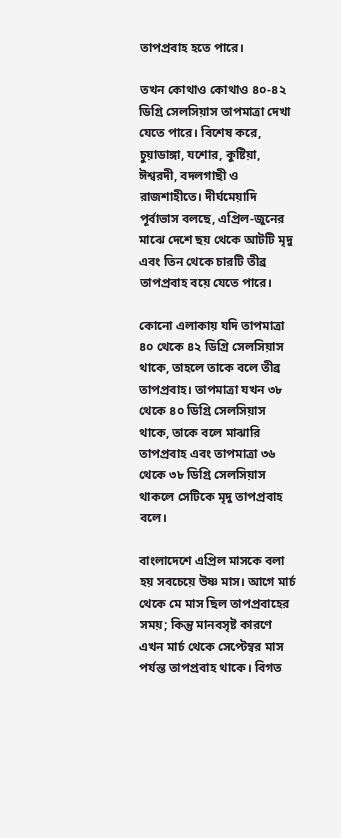তাপপ্রবাহ হতে পারে।

তখন কোথাও কোথাও ৪০-৪২ ডিগ্রি সেলসিয়াস তাপমাত্রা দেখা যেতে পারে। বিশেষ করে, চুয়াডাঙ্গা, যশোর, কুষ্টিয়া, ঈশ্বরদী, বদলগাছী ও রাজশাহীতে। দীর্ঘমেয়াদি পূর্বাভাস বলছে, এপ্রিল-জুনের মাঝে দেশে ছয় থেকে আটটি মৃদু এবং তিন থেকে চারটি তীব্র তাপপ্রবাহ বয়ে যেতে পারে।

কোনো এলাকায় যদি তাপমাত্রা ৪০ থেকে ৪২ ডিগ্রি সেলসিয়াস থাকে, তাহলে তাকে বলে তীব্র তাপপ্রবাহ। তাপমাত্রা যখন ৩৮ থেকে ৪০ ডিগ্রি সেলসিয়াস থাকে, তাকে বলে মাঝারি তাপপ্রবাহ এবং তাপমাত্রা ৩৬ থেকে ৩৮ ডিগ্রি সেলসিয়াস থাকলে সেটিকে মৃদু তাপপ্রবাহ বলে।

বাংলাদেশে এপ্রিল মাসকে বলা হয় সবচেয়ে উষ্ণ মাস। আগে মার্চ থেকে মে মাস ছিল তাপপ্রবাহের সময়; কিন্তু মানবসৃষ্ট কারণে এখন মার্চ থেকে সেপ্টেম্বর মাস পর্যন্ত তাপপ্রবাহ থাকে। বিগত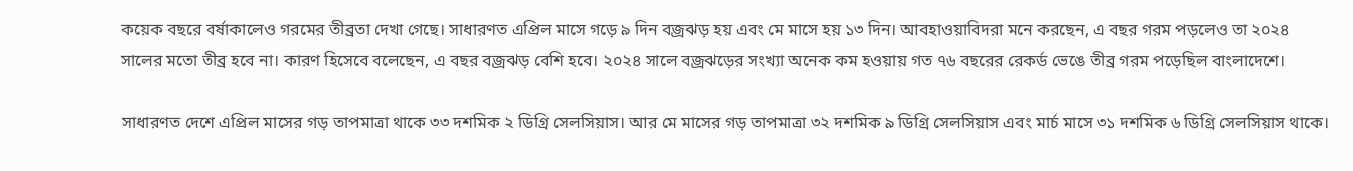কয়েক বছরে বর্ষাকালেও গরমের তীব্রতা দেখা গেছে। সাধারণত এপ্রিল মাসে গড়ে ৯ দিন বজ্রঝড় হয় এবং মে মাসে হয় ১৩ দিন। আবহাওয়াবিদরা মনে করছেন, এ বছর গরম পড়লেও তা ২০২৪ সালের মতো তীব্র হবে না। কারণ হিসেবে বলেছেন, এ বছর বজ্রঝড় বেশি হবে। ২০২৪ সালে বজ্রঝড়ের সংখ্যা অনেক কম হওয়ায় গত ৭৬ বছরের রেকর্ড ভেঙে তীব্র গরম পড়েছিল বাংলাদেশে।

সাধারণত দেশে এপ্রিল মাসের গড় তাপমাত্রা থাকে ৩৩ দশমিক ২ ডিগ্রি সেলসিয়াস। আর মে মাসের গড় তাপমাত্রা ৩২ দশমিক ৯ ডিগ্রি সেলসিয়াস এবং মার্চ মাসে ৩১ দশমিক ৬ ডিগ্রি সেলসিয়াস থাকে।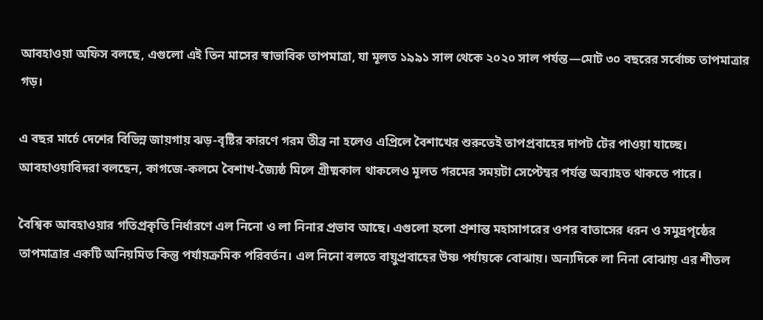আবহাওয়া অফিস বলছে, এগুলো এই তিন মাসের স্বাভাবিক তাপমাত্রা, যা মূলত ১৯৯১ সাল থেকে ২০২০ সাল পর্যন্ত—মোট ৩০ বছরের সর্বোচ্চ তাপমাত্রার গড়।

এ বছর মার্চে দেশের বিভিন্ন জায়গায় ঝড়-বৃষ্টির কারণে গরম তীব্র না হলেও এপ্রিলে বৈশাখের শুরুতেই তাপপ্রবাহের দাপট টের পাওয়া যাচ্ছে। আবহাওয়াবিদরা বলছেন, কাগজে-কলমে বৈশাখ-জ্যৈষ্ঠ মিলে গ্রীষ্মকাল থাকলেও মূলত গরমের সময়টা সেপ্টেম্বর পর্যন্ত অব্যাহত থাকতে পারে।

বৈশ্বিক আবহাওয়ার গতিপ্রকৃতি নির্ধারণে এল নিনো ও লা নিনার প্রভাব আছে। এগুলো হলো প্রশান্ত মহাসাগরের ওপর বাতাসের ধরন ও সমুদ্রপৃষ্ঠের তাপমাত্রার একটি অনিয়মিত কিন্তু পর্যায়ক্রমিক পরিবর্তন। এল নিনো বলতে বায়ুপ্রবাহের উষ্ণ পর্যায়কে বোঝায়। অন্যদিকে লা নিনা বোঝায় এর শীতল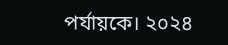পর্যায়কে। ২০২৪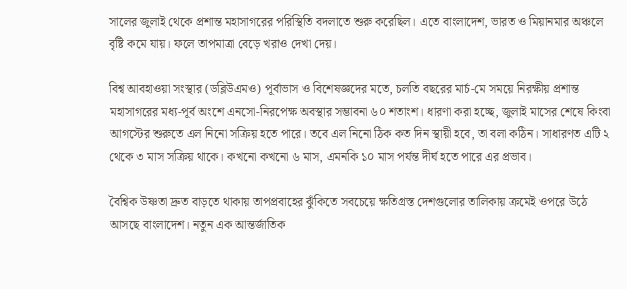সালের জুলাই থেকে প্রশান্ত মহাসাগরের পরিস্থিতি বদলাতে শুরু করেছিল। এতে বাংলাদেশ, ভারত ও মিয়ানমার অঞ্চলে বৃষ্টি কমে যায়। ফলে তাপমাত্রা বেড়ে খরাও দেখা দেয়।

বিশ্ব আবহাওয়া সংস্থার (ডব্লিউএমও) পূর্বাভাস ও বিশেষজ্ঞদের মতে, চলতি বছরের মার্চ-মে সময়ে নিরক্ষীয় প্রশান্ত মহাসাগরের মধ্য-পূর্ব অংশে এনসো-নিরপেক্ষ অবস্থার সম্ভাবনা ৬০ শতাংশ। ধারণা করা হচ্ছে, জুলাই মাসের শেষে কিংবা আগস্টের শুরুতে এল নিনো সক্রিয় হতে পারে। তবে এল নিনো ঠিক কত দিন স্থায়ী হবে, তা বলা কঠিন। সাধারণত এটি ২ থেকে ৩ মাস সক্রিয় থাকে। কখনো কখনো ৬ মাস, এমনকি ১০ মাস পর্যন্ত দীর্ঘ হতে পারে এর প্রভাব।

বৈশ্বিক উষ্ণতা দ্রুত বাড়তে থাকায় তাপপ্রবাহের ঝুঁকিতে সবচেয়ে ক্ষতিগ্রস্ত দেশগুলোর তালিকায় ক্রমেই ওপরে উঠে আসছে বাংলাদেশ। নতুন এক আন্তর্জাতিক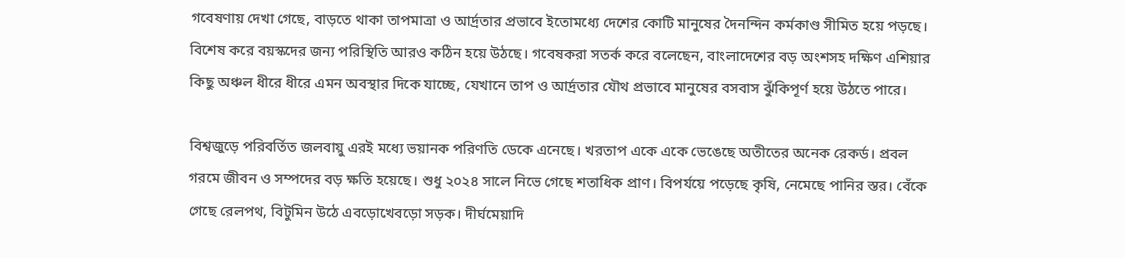গবেষণায় দেখা গেছে, বাড়তে থাকা তাপমাত্রা ও আর্দ্রতার প্রভাবে ইতোমধ্যে দেশের কোটি মানুষের দৈনন্দিন কর্মকাণ্ড সীমিত হয়ে পড়ছে। বিশেষ করে বয়স্কদের জন্য পরিস্থিতি আরও কঠিন হয়ে উঠছে। গবেষকরা সতর্ক করে বলেছেন, বাংলাদেশের বড় অংশসহ দক্ষিণ এশিয়ার কিছু অঞ্চল ধীরে ধীরে এমন অবস্থার দিকে যাচ্ছে, যেখানে তাপ ও আর্দ্রতার যৌথ প্রভাবে মানুষের বসবাস ঝুঁকিপূর্ণ হয়ে উঠতে পারে।

বিশ্বজুড়ে পরিবর্তিত জলবায়ু এরই মধ্যে ভয়ানক পরিণতি ডেকে এনেছে। খরতাপ একে একে ভেঙেছে অতীতের অনেক রেকর্ড। প্রবল গরমে জীবন ও সম্পদের বড় ক্ষতি হয়েছে। শুধু ২০২৪ সালে নিভে গেছে শতাধিক প্রাণ। বিপর্যয়ে পড়েছে কৃষি, নেমেছে পানির স্তর। বেঁকে গেছে রেলপথ, বিটুমিন উঠে এবড়োখেবড়ো সড়ক। দীর্ঘমেয়াদি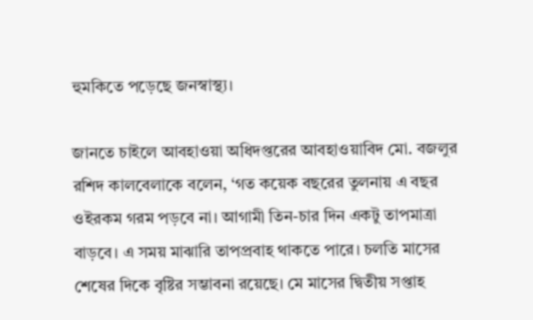হুমকিতে পড়েছে জনস্বাস্থ্য।

জানতে চাইলে আবহাওয়া অধিদপ্তরের আবহাওয়াবিদ মো. বজলুর রশিদ কালবেলাকে বলেন, ‘গত কয়েক বছরের তুলনায় এ বছর ওইরকম গরম পড়বে না। আগামী তিন-চার দিন একটু তাপমাত্রা বাড়বে। এ সময় মাঝারি তাপপ্রবাহ থাকতে পারে। চলতি মাসের শেষের দিকে বৃষ্টির সম্ভাবনা রয়েছে। মে মাসের দ্বিতীয় সপ্তাহ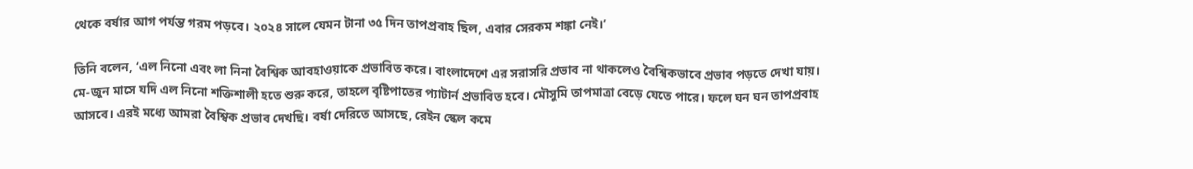থেকে বর্ষার আগ পর্যন্ত গরম পড়বে। ২০২৪ সালে যেমন টানা ৩৫ দিন তাপপ্রবাহ ছিল, এবার সেরকম শঙ্কা নেই।’

তিনি বলেন, ‘এল নিনো এবং লা নিনা বৈশ্বিক আবহাওয়াকে প্রভাবিত করে। বাংলাদেশে এর সরাসরি প্রভাব না থাকলেও বৈশ্বিকভাবে প্রভাব পড়তে দেখা যায়। মে-জুন মাসে যদি এল নিনো শক্তিশালী হতে শুরু করে, তাহলে বৃষ্টিপাতের প্যাটার্ন প্রভাবিত হবে। মৌসুমি তাপমাত্রা বেড়ে যেতে পারে। ফলে ঘন ঘন তাপপ্রবাহ আসবে। এরই মধ্যে আমরা বৈশ্বিক প্রভাব দেখছি। বর্ষা দেরিতে আসছে, রেইন স্কেল কমে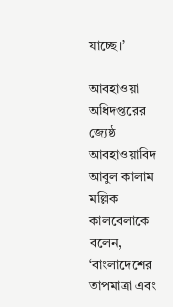যাচ্ছে।’

আবহাওয়া অধিদপ্তরের জ্যেষ্ঠ আবহাওয়াবিদ আবুল কালাম মল্লিক কালবেলাকে বলেন, ‘বাংলাদেশের তাপমাত্রা এবং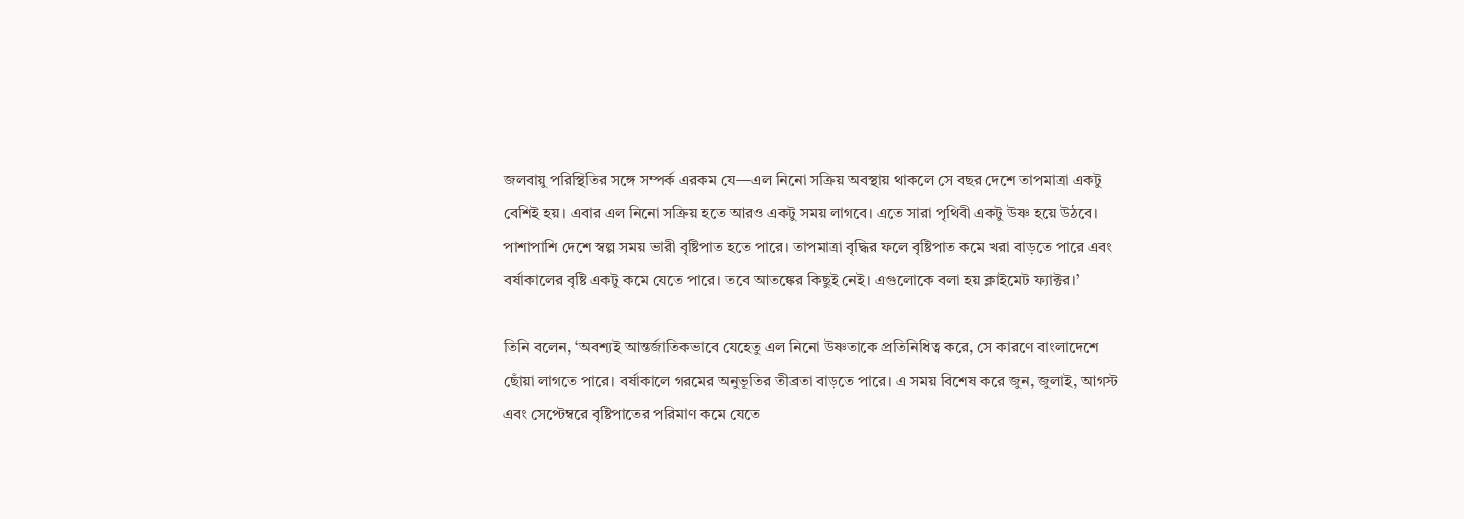জলবায়ু পরিস্থিতির সঙ্গে সম্পর্ক এরকম যে—এল নিনো সক্রিয় অবস্থায় থাকলে সে বছর দেশে তাপমাত্রা একটু বেশিই হয়। এবার এল নিনো সক্রিয় হতে আরও একটু সময় লাগবে। এতে সারা পৃথিবী একটু উষ্ণ হয়ে উঠবে। পাশাপাশি দেশে স্বল্প সময় ভারী বৃষ্টিপাত হতে পারে। তাপমাত্রা বৃদ্ধির ফলে বৃষ্টিপাত কমে খরা বাড়তে পারে এবং বর্ষাকালের বৃষ্টি একটু কমে যেতে পারে। তবে আতঙ্কের কিছুই নেই। এগুলোকে বলা হয় ক্লাইমেট ফ্যাক্টর।’

তিনি বলেন, ‘অবশ্যই আন্তর্জাতিকভাবে যেহেতু এল নিনো উষ্ণতাকে প্রতিনিধিত্ব করে, সে কারণে বাংলাদেশে ছোঁয়া লাগতে পারে। বর্ষাকালে গরমের অনুভূতির তীব্রতা বাড়তে পারে। এ সময় বিশেষ করে জুন, জুলাই, আগস্ট এবং সেপ্টেম্বরে বৃষ্টিপাতের পরিমাণ কমে যেতে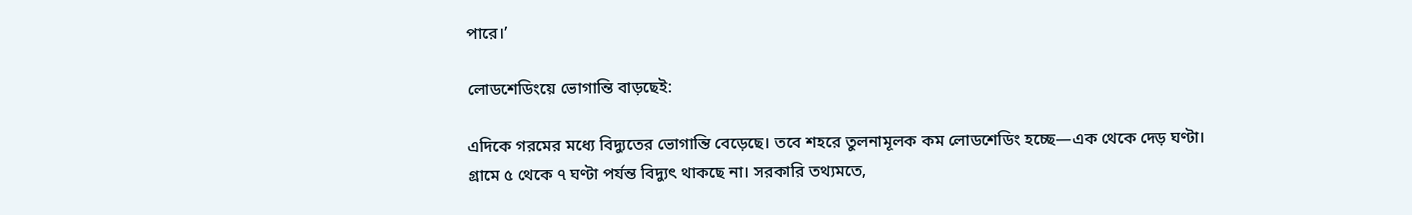পারে।’

লোডশেডিংয়ে ভোগান্তি বাড়ছেই:

এদিকে গরমের মধ্যে বিদ্যুতের ভোগান্তি বেড়েছে। তবে শহরে তুলনামূলক কম লোডশেডিং হচ্ছে—এক থেকে দেড় ঘণ্টা। গ্রামে ৫ থেকে ৭ ঘণ্টা পর্যন্ত বিদ্যুৎ থাকছে না। সরকারি তথ্যমতে,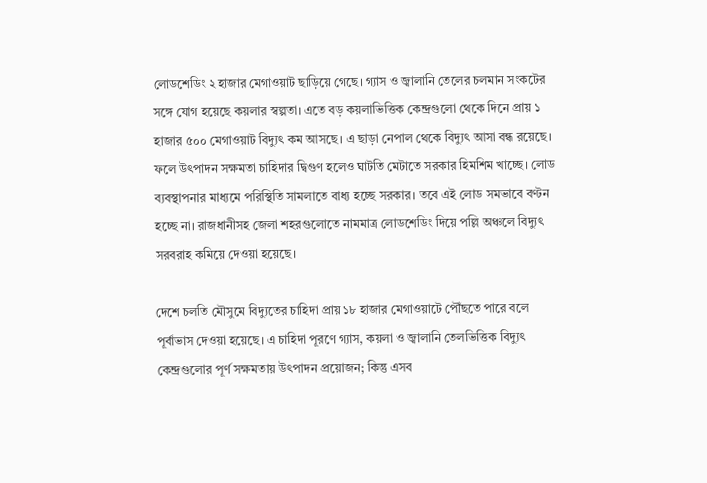লোডশেডিং ২ হাজার মেগাওয়াট ছাড়িয়ে গেছে। গ্যাস ও জ্বালানি তেলের চলমান সংকটের সঙ্গে যোগ হয়েছে কয়লার স্বল্পতা। এতে বড় কয়লাভিত্তিক কেন্দ্রগুলো থেকে দিনে প্রায় ১ হাজার ৫০০ মেগাওয়াট বিদ্যুৎ কম আসছে। এ ছাড়া নেপাল থেকে বিদ্যুৎ আসা বন্ধ রয়েছে। ফলে উৎপাদন সক্ষমতা চাহিদার দ্বিগুণ হলেও ঘাটতি মেটাতে সরকার হিমশিম খাচ্ছে। লোড ব্যবস্থাপনার মাধ্যমে পরিস্থিতি সামলাতে বাধ্য হচ্ছে সরকার। তবে এই লোড সমভাবে বণ্টন হচ্ছে না। রাজধানীসহ জেলা শহরগুলোতে নামমাত্র লোডশেডিং দিয়ে পল্লি অঞ্চলে বিদ্যুৎ সরবরাহ কমিয়ে দেওয়া হয়েছে।

দেশে চলতি মৌসুমে বিদ্যুতের চাহিদা প্রায় ১৮ হাজার মেগাওয়াটে পৌঁছতে পারে বলে পূর্বাভাস দেওয়া হয়েছে। এ চাহিদা পূরণে গ্যাস, কয়লা ও জ্বালানি তেলভিত্তিক বিদ্যুৎ কেন্দ্রগুলোর পূর্ণ সক্ষমতায় উৎপাদন প্রয়োজন; কিন্তু এসব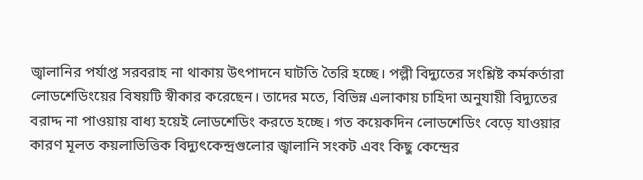জ্বালানির পর্যাপ্ত সরবরাহ না থাকায় উৎপাদনে ঘাটতি তৈরি হচ্ছে। পল্লী বিদ্যুতের সংশ্লিষ্ট কর্মকর্তারা লোডশেডিংয়ের বিষয়টি স্বীকার করেছেন। তাদের মতে, বিভিন্ন এলাকায় চাহিদা অনুযায়ী বিদ্যুতের বরাদ্দ না পাওয়ায় বাধ্য হয়েই লোডশেডিং করতে হচ্ছে। গত কয়েকদিন লোডশেডিং বেড়ে যাওয়ার কারণ মূলত কয়লাভিত্তিক বিদ্যুৎকেন্দ্রগুলোর জ্বালানি সংকট এবং কিছু কেন্দ্রের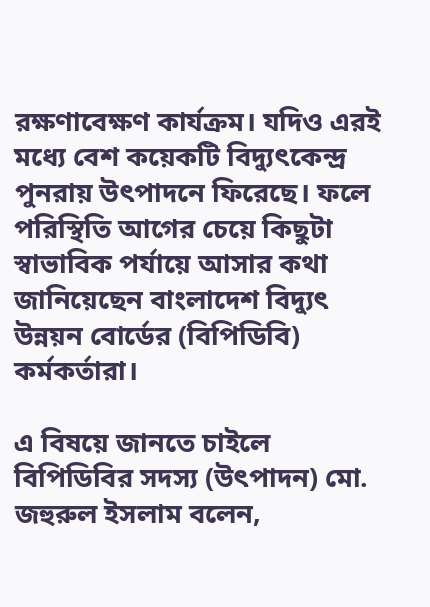রক্ষণাবেক্ষণ কার্যক্রম। যদিও এরই মধ্যে বেশ কয়েকটি বিদ্যুৎকেন্দ্র পুনরায় উৎপাদনে ফিরেছে। ফলে পরিস্থিতি আগের চেয়ে কিছুটা স্বাভাবিক পর্যায়ে আসার কথা জানিয়েছেন বাংলাদেশ বিদ্যুৎ উন্নয়ন বোর্ডের (বিপিডিবি) কর্মকর্তারা।

এ বিষয়ে জানতে চাইলে বিপিডিবির সদস্য (উৎপাদন) মো. জহুরুল ইসলাম বলেন,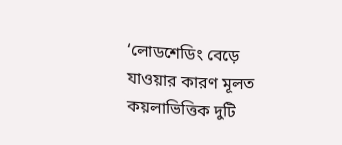‘লোডশেডিং বেড়ে যাওয়ার কারণ মূলত কয়লাভিত্তিক দুটি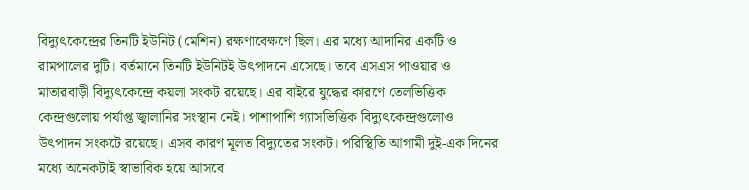বিদ্যুৎকেন্দ্রের তিনটি ইউনিট (মেশিন) রক্ষণাবেক্ষণে ছিল। এর মধ্যে আদানির একটি ও রামপালের দুটি। বর্তমানে তিনটি ইউনিটই উৎপাদনে এসেছে। তবে এসএস পাওয়ার ও মাতারবাড়ী বিদ্যুৎকেন্দ্রে কয়লা সংকট রয়েছে। এর বাইরে যুদ্ধের কারণে তেলভিত্তিক কেন্দ্রগুলোয় পর্যাপ্ত জ্বালানির সংস্থান নেই। পাশাপাশি গ্যাসভিত্তিক বিদ্যুৎকেন্দ্রগুলোও উৎপাদন সংকটে রয়েছে। এসব কারণ মূলত বিদ্যুতের সংকট। পরিস্থিতি আগামী দুই-এক দিনের মধ্যে অনেকটাই স্বাভাবিক হয়ে আসবে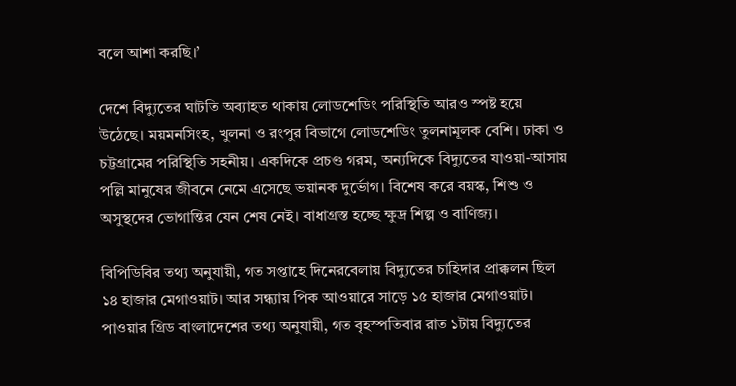বলে আশা করছি।’

দেশে বিদ্যুতের ঘাটতি অব্যাহত থাকায় লোডশেডিং পরিস্থিতি আরও স্পষ্ট হয়ে উঠেছে। ময়মনসিংহ, খুলনা ও রংপুর বিভাগে লোডশেডিং তুলনামূলক বেশি। ঢাকা ও চট্টগ্রামের পরিস্থিতি সহনীয়। একদিকে প্রচণ্ড গরম, অন্যদিকে বিদ্যুতের যাওয়া-আসায় পল্লি মানুষের জীবনে নেমে এসেছে ভয়ানক দুর্ভোগ। বিশেষ করে বয়স্ক, শিশু ও অসুস্থদের ভোগান্তির যেন শেষ নেই। বাধাগ্রস্ত হচ্ছে ক্ষুদ্র শিল্প ও বাণিজ্য।

বিপিডিবির তথ্য অনুযায়ী, গত সপ্তাহে দিনেরবেলায় বিদ্যুতের চাহিদার প্রাক্কলন ছিল ১৪ হাজার মেগাওয়াট। আর সন্ধ্যায় পিক আওয়ারে সাড়ে ১৫ হাজার মেগাওয়াট। পাওয়ার গ্রিড বাংলাদেশের তথ্য অনুযায়ী, গত বৃহস্পতিবার রাত ১টায় বিদ্যুতের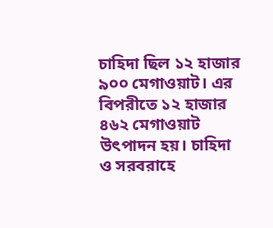চাহিদা ছিল ১২ হাজার ৯০০ মেগাওয়াট। এর বিপরীতে ১২ হাজার ৪৬২ মেগাওয়াট উৎপাদন হয়। চাহিদা ও সরবরাহে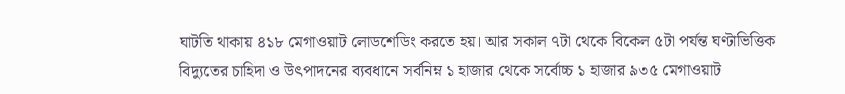ঘাটতি থাকায় ৪১৮ মেগাওয়াট লোডশেডিং করতে হয়। আর সকাল ৭টা থেকে বিকেল ৫টা পর্যন্ত ঘণ্টাভিত্তিক বিদ্যুতের চাহিদা ও উৎপাদনের ব্যবধানে সর্বনিম্ন ১ হাজার থেকে সর্বোচ্চ ১ হাজার ৯৩৫ মেগাওয়াট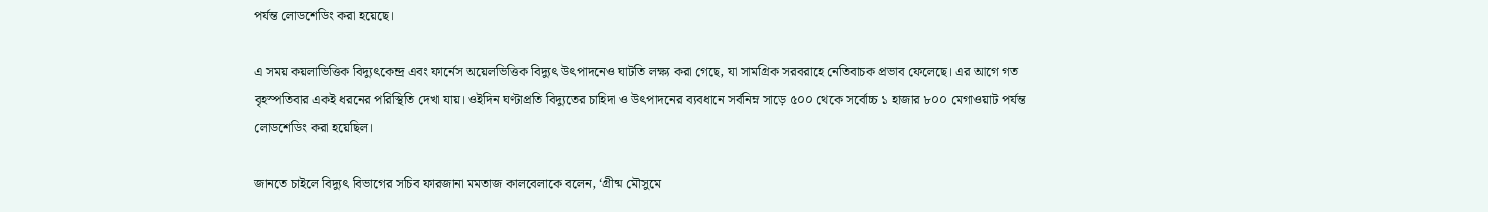পর্যন্ত লোডশেডিং করা হয়েছে।

এ সময় কয়লাভিত্তিক বিদ্যুৎকেন্দ্র এবং ফার্নেস অয়েলভিত্তিক বিদ্যুৎ উৎপাদনেও ঘাটতি লক্ষ্য করা গেছে, যা সামগ্রিক সরবরাহে নেতিবাচক প্রভাব ফেলেছে। এর আগে গত বৃহস্পতিবার একই ধরনের পরিস্থিতি দেখা যায়। ওইদিন ঘণ্টাপ্রতি বিদ্যুতের চাহিদা ও উৎপাদনের ব্যবধানে সর্বনিম্ন সাড়ে ৫০০ থেকে সর্বোচ্চ ১ হাজার ৮০০ মেগাওয়াট পর্যন্ত লোডশেডিং করা হয়েছিল।

জানতে চাইলে বিদ্যুৎ বিভাগের সচিব ফারজানা মমতাজ কালবেলাকে বলেন, ‘গ্রীষ্ম মৌসুমে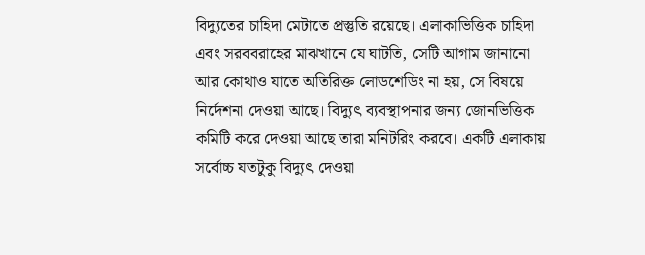বিদ্যুতের চাহিদা মেটাতে প্রস্তুতি রয়েছে। এলাকাভিত্তিক চাহিদা এবং সরববরাহের মাঝখানে যে ঘাটতি, সেটি আগাম জানানো আর কোথাও যাতে অতিরিক্ত লোডশেডিং না হয়, সে বিষয়ে নির্দেশনা দেওয়া আছে। বিদ্যুৎ ব্যবস্থাপনার জন্য জোনভিত্তিক কমিটি করে দেওয়া আছে তারা মনিটরিং করবে। একটি এলাকায় সর্বোচ্চ যতটুকু বিদ্যুৎ দেওয়া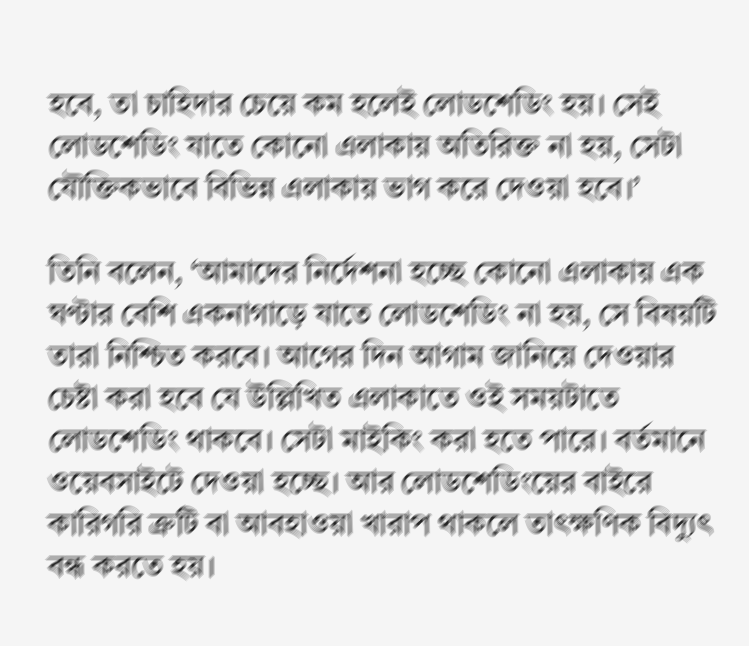হবে, তা চাহিদার চেয়ে কম হলেই লোডশেডিং হয়। সেই লোডশেডিং যাতে কোনো এলাকায় অতিরিক্ত না হয়, সেটা যৌক্তিকভাবে বিভিন্ন এলাকায় ভাগ করে দেওয়া হবে।’

তিনি বলেন, ‘আমাদের নির্দেশনা হচ্ছে কোনো এলাকায় এক ঘণ্টার বেশি একনাগাড়ে যাতে লোডশেডিং না হয়, সে বিষয়টি তারা নিশ্চিত করবে। আগের দিন আগাম জানিয়ে দেওয়ার চেষ্টা করা হবে যে উল্লিখিত এলাকাতে ওই সময়টাতে লোডশেডিং থাকবে। সেটা মাইকিং করা হতে পারে। বর্তমানে ওয়েবসাইটে দেওয়া হচ্ছে। আর লোডশেডিংয়ের বাইরে কারিগরি ত্রুটি বা আবহাওয়া খারাপ থাকলে তাৎক্ষণিক বিদ্যুৎ বন্ধ করতে হয়।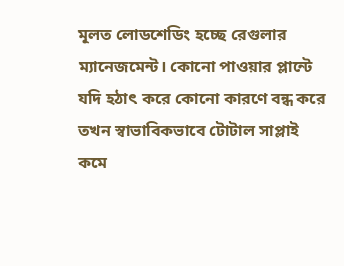মূলত লোডশেডিং হচ্ছে রেগুলার ম্যানেজমেন্ট। কোনো পাওয়ার প্লান্টে যদি হঠাৎ করে কোনো কারণে বন্ধ করে তখন স্বাভাবিকভাবে টোটাল সাপ্লাই কমে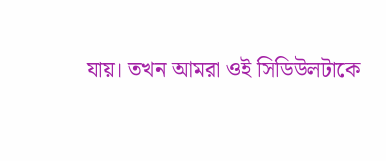যায়। তখন আমরা ওই সিডিউলটাকে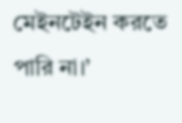মেইনটেইন করতে পারি না।’